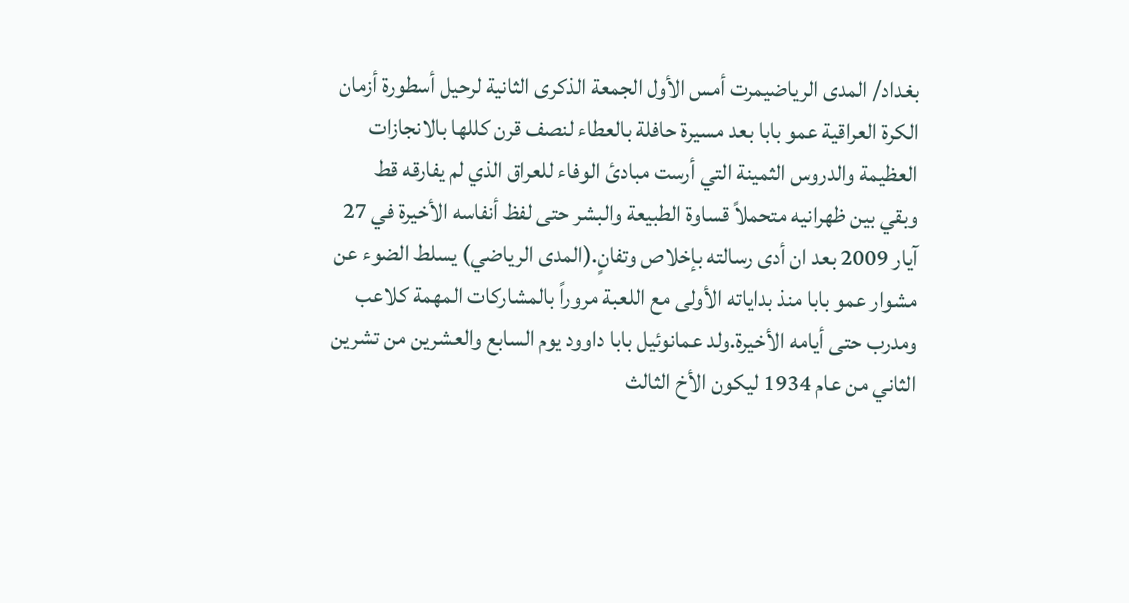بغداد/ المدى الرياضيمرت أمس الأول الجمعة الذكرى الثانية لرحيل أسطورة أزمان الكرة العراقية عمو بابا بعد مسيرة حافلة بالعطاء لنصف قرن كللها بالانجازات العظيمة والدروس الثمينة التي أرست مبادئ الوفاء للعراق الذي لم يفارقه قط
وبقي بين ظهرانيه متحملاً قساوة الطبيعة والبشر حتى لفظ أنفاسه الأخيرة في 27 آيار 2009 بعد ان أدى رسالته بإخلاص وتفانٍ.(المدى الرياضي) يسلط الضوء عن مشوار عمو بابا منذ بداياته الأولى مع اللعبة مروراً بالمشاركات المهمة كلاعب ومدرب حتى أيامه الأخيرة.ولد عمانوئيل بابا داوود يوم السابع والعشرين من تشرين الثاني من عام 1934 ليكون الأخ الثالث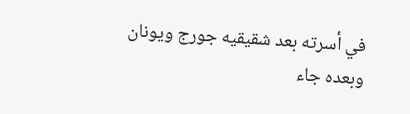في أسرته بعد شقيقيه جورج ويونان وبعده جاء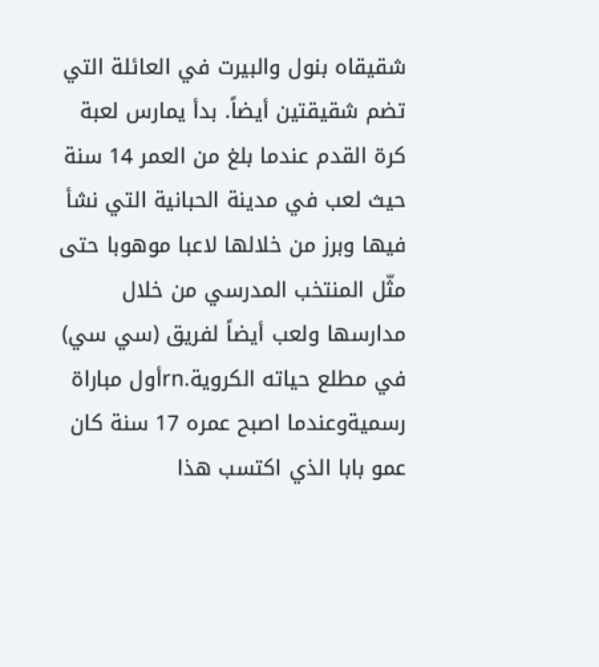شقيقاه بنول والبيرت في العائلة التي تضم شقيقتين أيضاً. بدأ يمارس لعبة كرة القدم عندما بلغ من العمر 14 سنة حيث لعب في مدينة الحبانية التي نشأ فيها وبرز من خلالها لاعبا موهوبا حتى مثّل المنتخب المدرسي من خلال مدارسها ولعب أيضاً لفريق (سي سي) في مطلع حياته الكروية.rnأول مباراة رسميةوعندما اصبح عمره 17 سنة كان عمو بابا الذي اكتسب هذا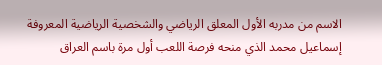الاسم من مدربه الأول المعلق الرياضي والشخصية الرياضية المعروفة إسماعيل محمد الذي منحه فرصة اللعب أول مرة باسم العراق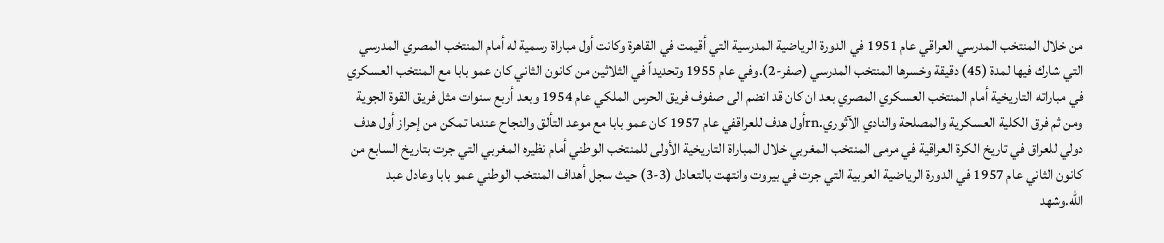من خلال المنتخب المدرسي العراقي عام 1951 في الدورة الرياضية المدرسية التي أقيمت في القاهرة وكانت أول مباراة رسمية له أمام المنتخب المصري المدرسي التي شارك فيها لمدة (45) دقيقة وخسرها المنتخب المدرسي (صفر-2).وفي عام 1955 وتحديداً في الثلاثين من كانون الثاني كان عمو بابا مع المنتخب العسكري في مباراته التاريخية أمام المنتخب العسكري المصري بعد ان كان قد انضم الى صفوف فريق الحرس الملكي عام 1954 وبعد أربع سنوات مثل فريق القوة الجوية ومن ثم فرق الكلية العسكرية والمصلحة والنادي الآثوري.rnأول هدف للعراقفي عام 1957 كان عمو بابا مع موعد التألق والنجاح عندما تمكن من إحراز أول هدف دولي للعراق في تاريخ الكرة العراقية في مرمى المنتخب المغربي خلال المباراة التاريخية الأولى للمنتخب الوطني أمام نظيره المغربي التي جرت بتاريخ السابع من كانون الثاني عام 1957 في الدورة الرياضية العربية التي جرت في بيروت وانتهت بالتعادل (3-3) حيث سجل أهداف المنتخب الوطني عمو بابا وعادل عبد الله.وشهد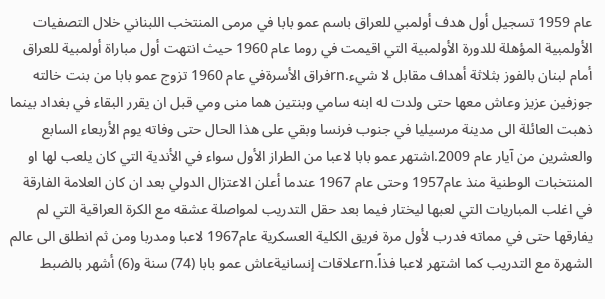عام 1959 تسجيل أول هدف أولمبي للعراق باسم عمو بابا في مرمى المنتخب اللبناني خلال التصفيات الأولمبية المؤهلة للدورة الأولمبية التي اقيمت في روما عام 1960 حيث انتهت أول مباراة أولمبية للعراق أمام لبنان بالفوز بثلاثة أهداف مقابل لا شيء.rnفراق الأسرةفي عام 1960 تزوج عمو بابا من بنت خالته جوزفين عزيز وعاش معها حتى ولدت له ابنه سامي وبنتين هما منى ومي قبل ان يقرر البقاء في بغداد بينما ذهبت العائلة الى مدينة مرسيليا في جنوب فرنسا وبقي على هذا الحال حتى وفاته يوم الأربعاء السابع والعشرين من آيار عام 2009.اشتهر عمو بابا لاعبا من الطراز الأول سواء في الأندية التي كان يلعب لها او المنتخبات الوطنية منذ عام1957 وحتى عام 1967 عندما أعلن الاعتزال الدولي بعد ان كان العلامة الفارقة في اغلب المباريات التي لعبها ليختار فيما بعد حقل التدريب لمواصلة عشقه مع الكرة العراقية التي لم يفارقها حتى في مماته فدرب لأول مرة فريق الكلية العسكرية عام1967 لاعبا ومدربا ومن ثم انطلق الى عالم الشهرة مع التدريب كما اشتهر لاعبا فذاً.rnعلاقات إنسانيةعاش عمو بابا (74) سنة و(6) أشهر بالضبط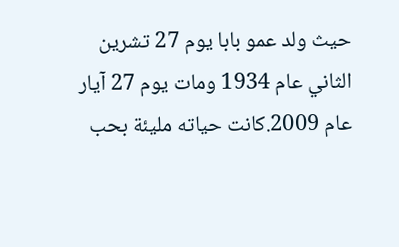حيث ولد عمو بابا يوم 27 تشرين الثاني عام 1934 ومات يوم 27 آيار عام 2009.كانت حياته مليئة بحب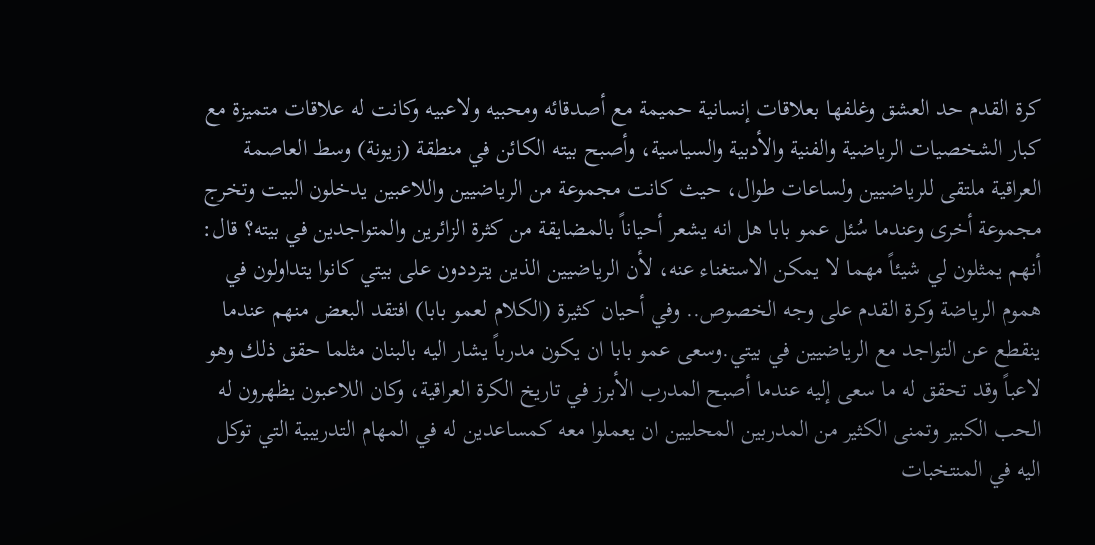كرة القدم حد العشق وغلفها بعلاقات إنسانية حميمة مع أصدقائه ومحبيه ولاعبيه وكانت له علاقات متميزة مع كبار الشخصيات الرياضية والفنية والأدبية والسياسية، وأصبح بيته الكائن في منطقة (زيونة) وسط العاصمة العراقية ملتقى للرياضيين ولساعات طوال، حيث كانت مجموعة من الرياضيين واللاعبين يدخلون البيت وتخرج مجموعة أخرى وعندما سُئل عمو بابا هل انه يشعر أحياناً بالمضايقة من كثرة الزائرين والمتواجدين في بيته؟ قال: أنهم يمثلون لي شيئاً مهما لا يمكن الاستغناء عنه، لأن الرياضيين الذين يترددون على بيتي كانوا يتداولون في هموم الرياضة وكرة القدم على وجه الخصوص.. وفي أحيان كثيرة (الكلام لعمو بابا) افتقد البعض منهم عندما ينقطع عن التواجد مع الرياضيين في بيتي.وسعى عمو بابا ان يكون مدرباً يشار اليه بالبنان مثلما حقق ذلك وهو لاعباً وقد تحقق له ما سعى إليه عندما أصبح المدرب الأبرز في تاريخ الكرة العراقية، وكان اللاعبون يظهرون له الحب الكبير وتمنى الكثير من المدربين المحليين ان يعملوا معه كمساعدين له في المهام التدريبية التي توكل اليه في المنتخبات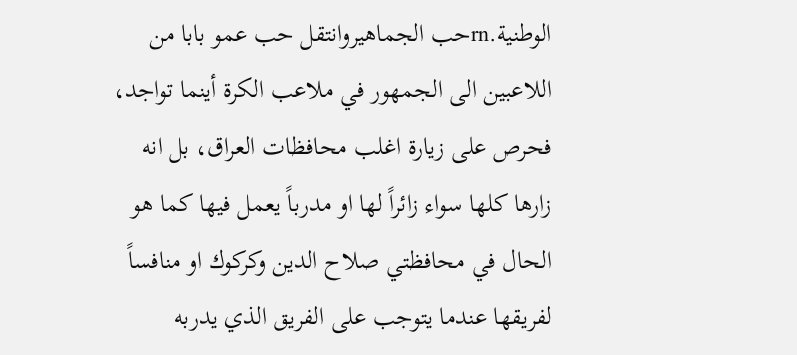الوطنية.rnحب الجماهيروانتقل حب عمو بابا من اللاعبين الى الجمهور في ملاعب الكرة أينما تواجد، فحرص على زيارة اغلب محافظات العراق، بل انه زارها كلها سواء زائراً لها او مدرباً يعمل فيها كما هو الحال في محافظتي صلاح الدين وكركوك او منافساً لفريقها عندما يتوجب على الفريق الذي يدربه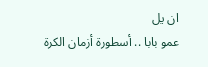ان يل
عمو بابا .. أسطورة أزمان الكرة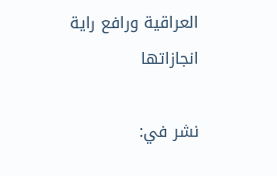العراقية ورافع راية انجازاتها

نشر في: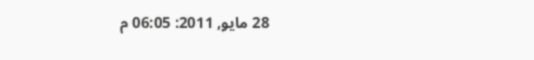28 مايو, 2011: 06:05 م